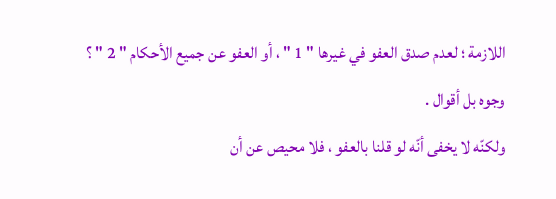اللازمة ؛ لعدم صدق العفو في غيرها " 1 " ، أو العفو عن جميع الأحكام " 2 " ؟
وجوه بل أقوال .
ولكنّه لا يخفى أنّه لو قلنا بالعفو ، فلا محيص عن أن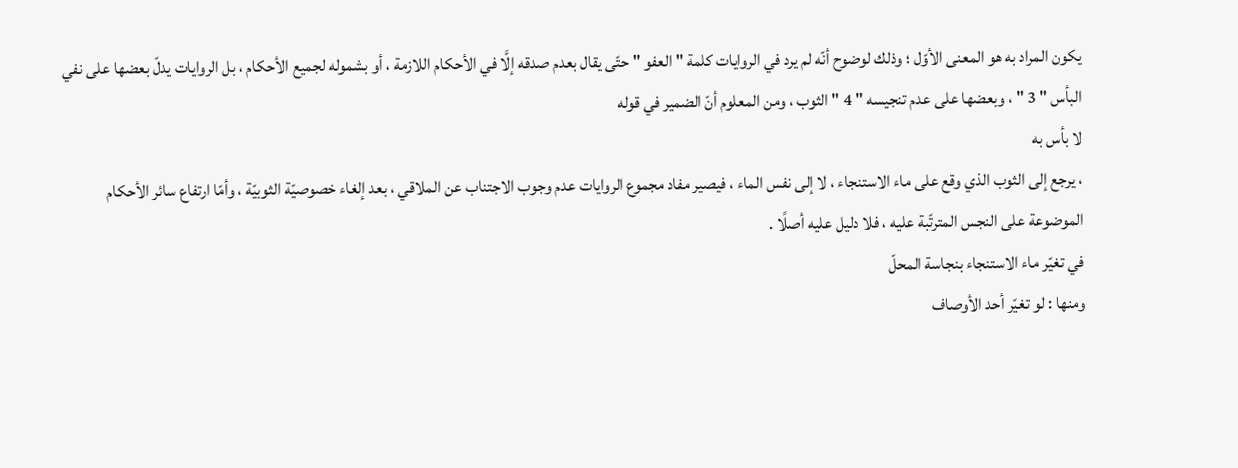يكون المراد به هو المعنى الأوّل ؛ وذلك لوضوح أنّه لم يرد في الروايات كلمة " العفو " حتّى يقال بعدم صدقه إلَّا في الأحكام اللازمة ، أو بشموله لجميع الأحكام ، بل الروايات يدلّ بعضها على نفي البأس " 3 " ، وبعضها على عدم تنجيسه " 4 " الثوب ، ومن المعلوم أنّ الضمير في قوله
لا بأس به
، يرجع إلى الثوب الذي وقع على ماء الاستنجاء ، لا إلى نفس الماء ، فيصير مفاد مجموع الروايات عدم وجوب الاجتناب عن الملاقي ، بعد إلغاء خصوصيّة الثوبيّة ، وأمّا ارتفاع سائر الأحكام الموضوعة على النجس المترتّبة عليه ، فلا دليل عليه أصلًا .
في تغيّر ماء الاستنجاء بنجاسة المحلّ
ومنها : لو تغيّر أحد الأوصاف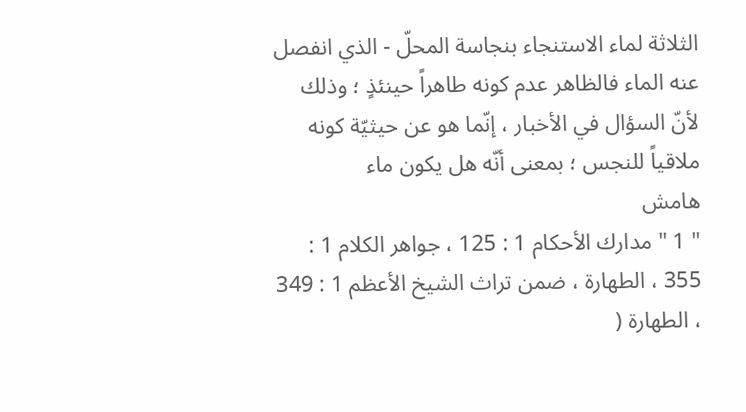الثلاثة لماء الاستنجاء بنجاسة المحلّ - الذي انفصل عنه الماء فالظاهر عدم كونه طاهراً حينئذٍ ؛ وذلك لأنّ السؤال في الأخبار ، إنّما هو عن حيثيّة كونه ملاقياً للنجس ؛ بمعنى أنّه هل يكون ماء
هامش
" 1 " مدارك الأحكام 1 : 125 ، جواهر الكلام 1 : 355 ، الطهارة ، ضمن تراث الشيخ الأعظم 1 : 349 ، الطهارة (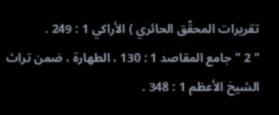تقريرات المحقّق الحائري ) الأراكي 1 : 249 .
" 2 " جامع المقاصد 1 : 130 ، الطهارة ، ضمن تراث الشيخ الأعظم 1 : 348 .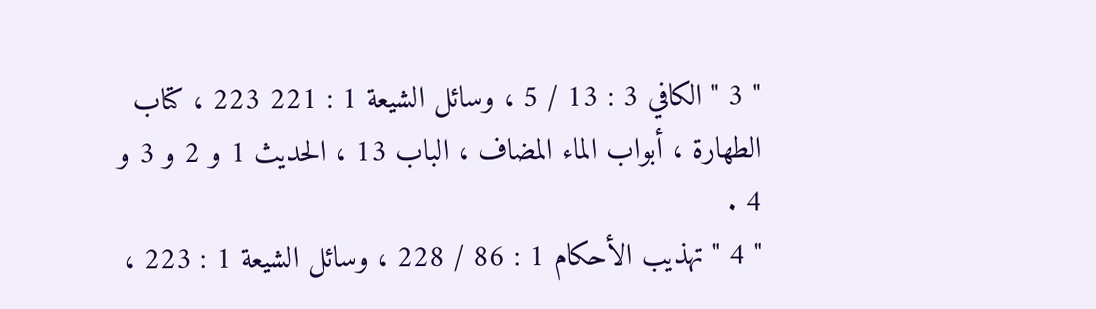" 3 " الكافي 3 : 13 / 5 ، وسائل الشيعة 1 : 221 223 ، كتاب الطهارة ، أبواب الماء المضاف ، الباب 13 ، الحديث 1 و 2 و 3 و 4 .
" 4 " تهذيب الأحكام 1 : 86 / 228 ، وسائل الشيعة 1 : 223 ،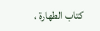كتاب الطهارة ،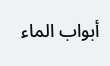أبواب الماء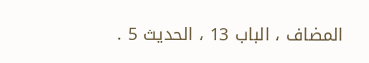المضاف ، الباب 13 ، الحديث 5 .